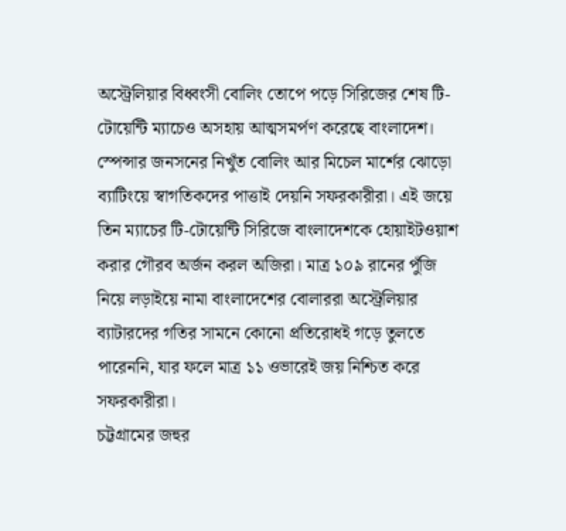অস্ট্রেলিয়ার বিধ্বংসী বোলিং তোপে পড়ে সিরিজের শেষ টি-টোয়েন্টি ম্যাচেও অসহায় আত্মসমর্পণ করেছে বাংলাদেশ। স্পেন্সার জনসনের নিখুঁত বোলিং আর মিচেল মার্শের ঝোড়ো ব্যাটিংয়ে স্বাগতিকদের পাত্তাই দেয়নি সফরকারীরা। এই জয়ে তিন ম্যাচের টি-টোয়েন্টি সিরিজে বাংলাদেশকে হোয়াইটওয়াশ করার গৌরব অর্জন করল অজিরা। মাত্র ১০৯ রানের পুঁজি নিয়ে লড়াইয়ে নামা বাংলাদেশের বোলাররা অস্ট্রেলিয়ার ব্যাটারদের গতির সামনে কোনো প্রতিরোধই গড়ে তুলতে পারেননি, যার ফলে মাত্র ১১ ওভারেই জয় নিশ্চিত করে সফরকারীরা।
চট্টগ্রামের জহুর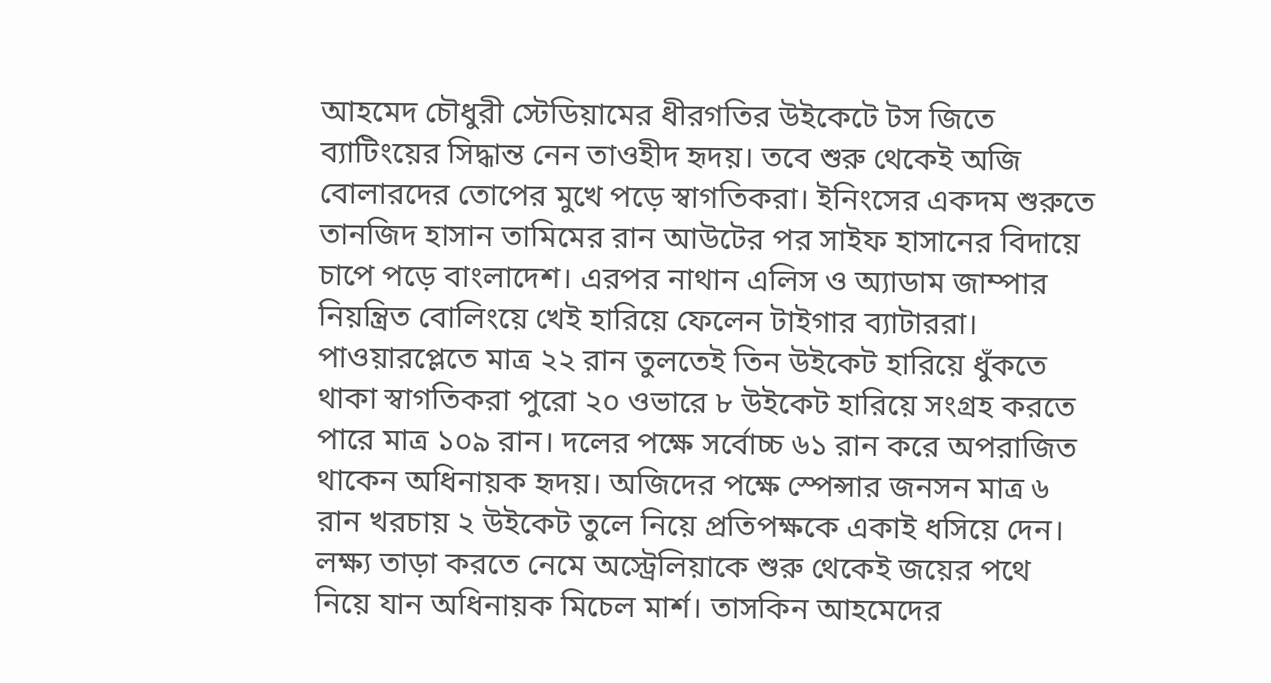আহমেদ চৌধুরী স্টেডিয়ামের ধীরগতির উইকেটে টস জিতে ব্যাটিংয়ের সিদ্ধান্ত নেন তাওহীদ হৃদয়। তবে শুরু থেকেই অজি বোলারদের তোপের মুখে পড়ে স্বাগতিকরা। ইনিংসের একদম শুরুতে তানজিদ হাসান তামিমের রান আউটের পর সাইফ হাসানের বিদায়ে চাপে পড়ে বাংলাদেশ। এরপর নাথান এলিস ও অ্যাডাম জাম্পার নিয়ন্ত্রিত বোলিংয়ে খেই হারিয়ে ফেলেন টাইগার ব্যাটাররা। পাওয়ারপ্লেতে মাত্র ২২ রান তুলতেই তিন উইকেট হারিয়ে ধুঁকতে থাকা স্বাগতিকরা পুরো ২০ ওভারে ৮ উইকেট হারিয়ে সংগ্রহ করতে পারে মাত্র ১০৯ রান। দলের পক্ষে সর্বোচ্চ ৬১ রান করে অপরাজিত থাকেন অধিনায়ক হৃদয়। অজিদের পক্ষে স্পেন্সার জনসন মাত্র ৬ রান খরচায় ২ উইকেট তুলে নিয়ে প্রতিপক্ষকে একাই ধসিয়ে দেন।
লক্ষ্য তাড়া করতে নেমে অস্ট্রেলিয়াকে শুরু থেকেই জয়ের পথে নিয়ে যান অধিনায়ক মিচেল মার্শ। তাসকিন আহমেদের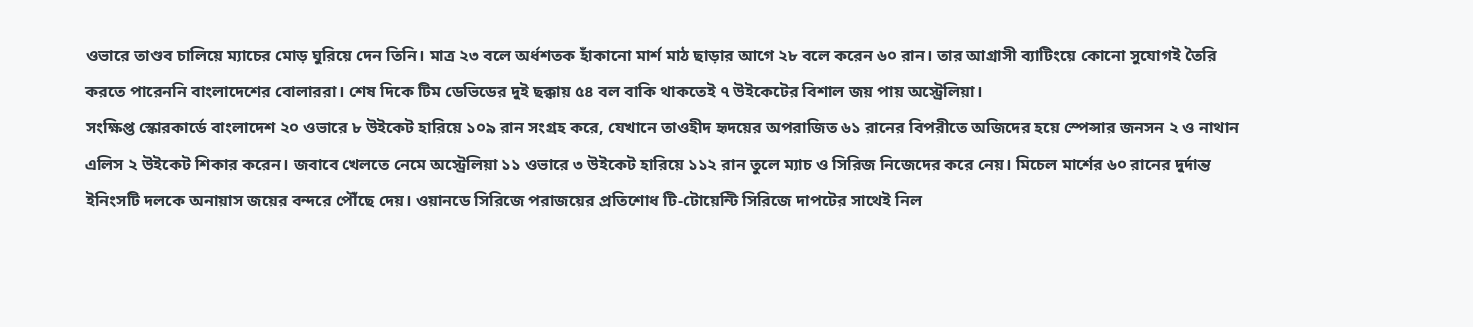ওভারে তাণ্ডব চালিয়ে ম্যাচের মোড় ঘুরিয়ে দেন তিনি। মাত্র ২৩ বলে অর্ধশতক হাঁকানো মার্শ মাঠ ছাড়ার আগে ২৮ বলে করেন ৬০ রান। তার আগ্রাসী ব্যাটিংয়ে কোনো সুযোগই তৈরি করতে পারেননি বাংলাদেশের বোলাররা। শেষ দিকে টিম ডেভিডের দুই ছক্কায় ৫৪ বল বাকি থাকতেই ৭ উইকেটের বিশাল জয় পায় অস্ট্রেলিয়া।
সংক্ষিপ্ত স্কোরকার্ডে বাংলাদেশ ২০ ওভারে ৮ উইকেট হারিয়ে ১০৯ রান সংগ্রহ করে, যেখানে তাওহীদ হৃদয়ের অপরাজিত ৬১ রানের বিপরীতে অজিদের হয়ে স্পেন্সার জনসন ২ ও নাথান এলিস ২ উইকেট শিকার করেন। জবাবে খেলতে নেমে অস্ট্রেলিয়া ১১ ওভারে ৩ উইকেট হারিয়ে ১১২ রান তুলে ম্যাচ ও সিরিজ নিজেদের করে নেয়। মিচেল মার্শের ৬০ রানের দুর্দান্ত ইনিংসটি দলকে অনায়াস জয়ের বন্দরে পৌঁছে দেয়। ওয়ানডে সিরিজে পরাজয়ের প্রতিশোধ টি-টোয়েন্টি সিরিজে দাপটের সাথেই নিল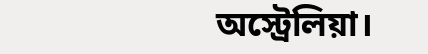অস্ট্রেলিয়া।